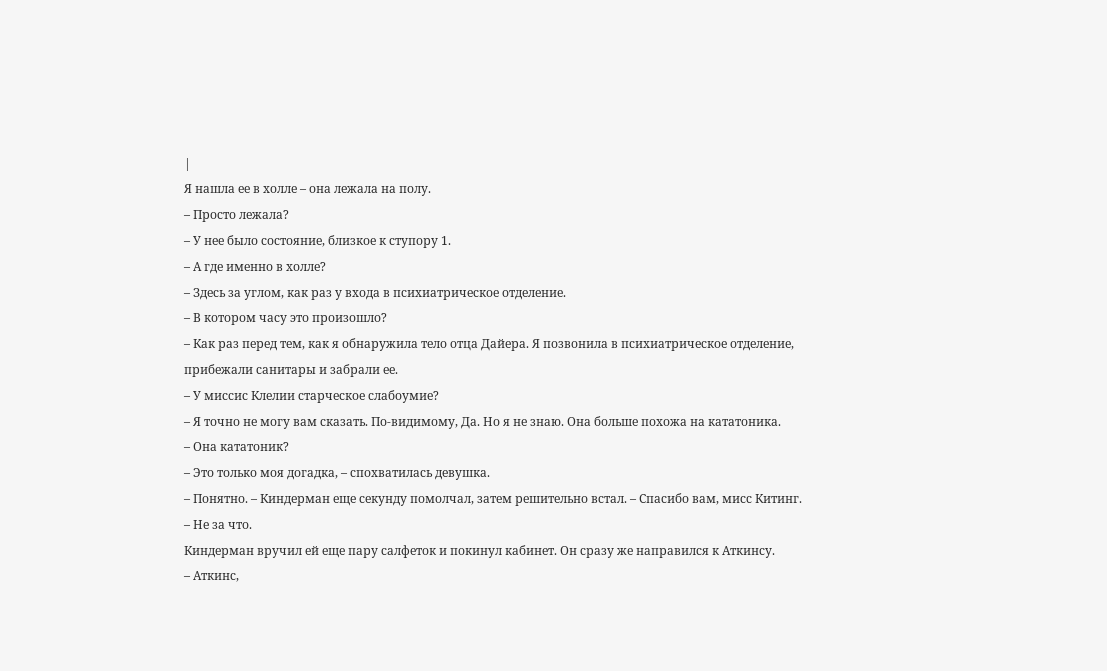|
Я нашла ее в холле – она лежала на полу.
– Просто лежала?
– У нее было состояние, близкое к ступору 1.
– А где именно в холле?
– Здесь за углом, как раз у входа в психиатрическое отделение.
– В котором часу это произошло?
– Как раз перед тем, как я обнаружила тело отца Дайера. Я позвонила в психиатрическое отделение, прибежали санитары и забрали ее.
– У миссис Клелии старческое слабоумие?
– Я точно не могу вам сказать. По-видимому, Да. Но я не знаю. Она больше похожа на кататоника.
– Она кататоник?
– Это только моя догадка, – спохватилась девушка.
– Понятно. – Киндерман еще секунду помолчал, затем решительно встал. – Спасибо вам, мисс Китинг.
– Не за что.
Киндерман вручил ей еще пару салфеток и покинул кабинет. Он сразу же направился к Аткинсу.
– Аткинс,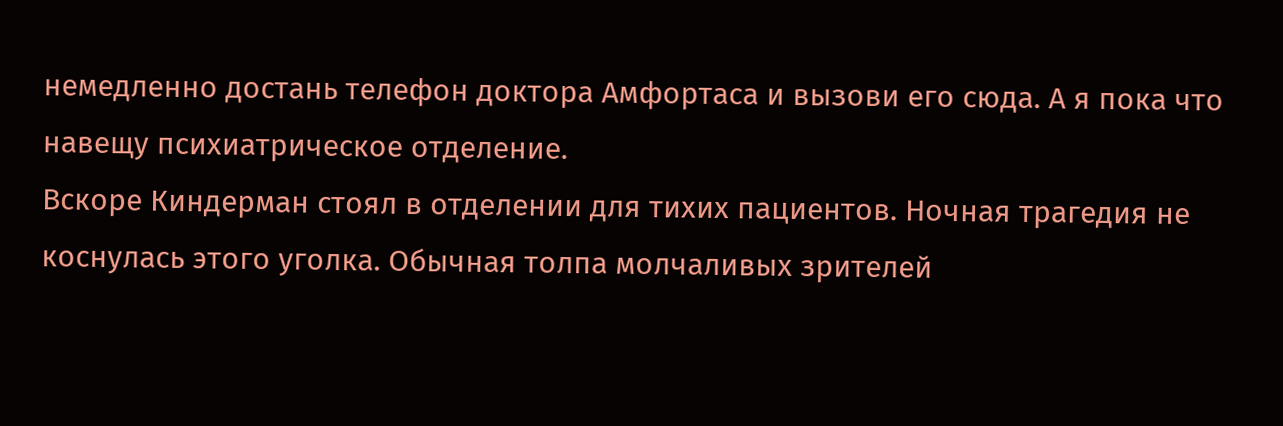немедленно достань телефон доктора Амфортаса и вызови его сюда. А я пока что навещу психиатрическое отделение.
Вскоре Киндерман стоял в отделении для тихих пациентов. Ночная трагедия не коснулась этого уголка. Обычная толпа молчаливых зрителей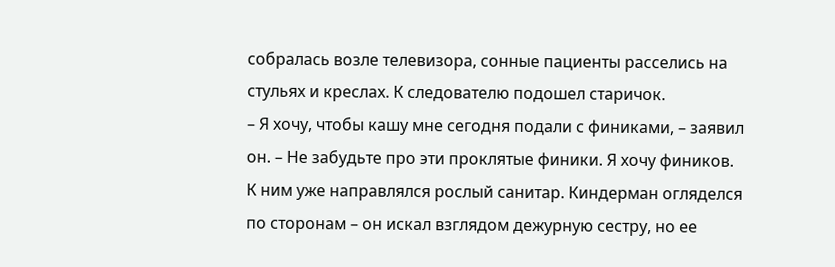собралась возле телевизора, сонные пациенты расселись на стульях и креслах. К следователю подошел старичок.
– Я хочу, чтобы кашу мне сегодня подали с финиками, – заявил он. – Не забудьте про эти проклятые финики. Я хочу фиников.
К ним уже направлялся рослый санитар. Киндерман огляделся по сторонам – он искал взглядом дежурную сестру, но ее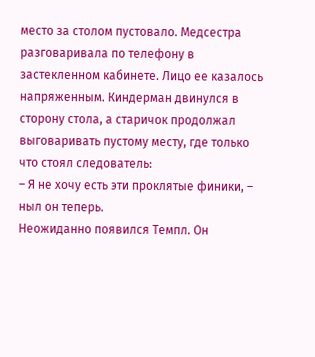место за столом пустовало. Медсестра разговаривала по телефону в застекленном кабинете. Лицо ее казалось напряженным. Киндерман двинулся в сторону стола, а старичок продолжал выговаривать пустому месту, где только что стоял следователь:
– Я не хочу есть эти проклятые финики, – ныл он теперь.
Неожиданно появился Темпл. Он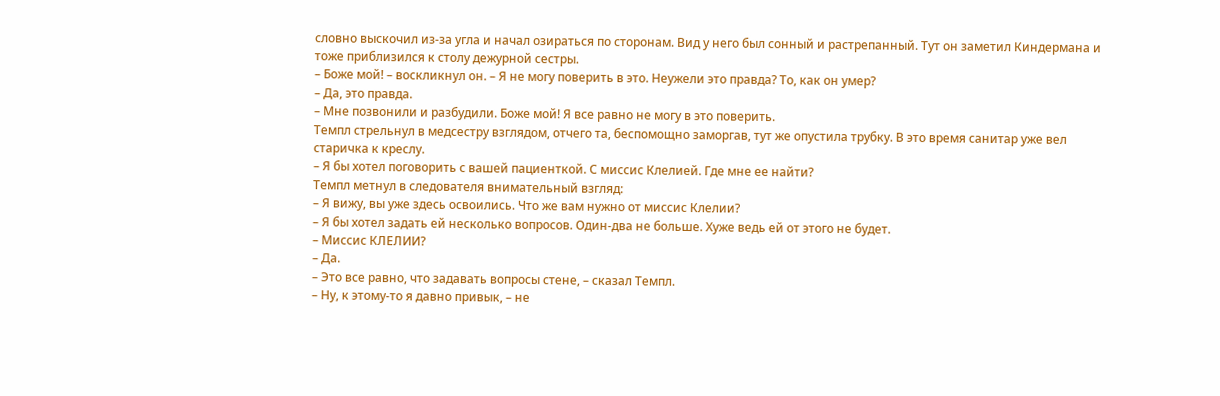словно выскочил из-за угла и начал озираться по сторонам. Вид у него был сонный и растрепанный. Тут он заметил Киндермана и тоже приблизился к столу дежурной сестры.
– Боже мой! – воскликнул он. – Я не могу поверить в это. Неужели это правда? То, как он умер?
– Да, это правда.
– Мне позвонили и разбудили. Боже мой! Я все равно не могу в это поверить.
Темпл стрельнул в медсестру взглядом, отчего та, беспомощно заморгав, тут же опустила трубку. В это время санитар уже вел старичка к креслу.
– Я бы хотел поговорить с вашей пациенткой. С миссис Клелией. Где мне ее найти?
Темпл метнул в следователя внимательный взгляд:
– Я вижу, вы уже здесь освоились. Что же вам нужно от миссис Клелии?
– Я бы хотел задать ей несколько вопросов. Один-два не больше. Хуже ведь ей от этого не будет.
– Миссис КЛЕЛИИ?
– Да.
– Это все равно, что задавать вопросы стене, – сказал Темпл.
– Ну, к этому-то я давно привык, – не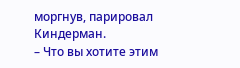моргнув, парировал Киндерман.
– Что вы хотите этим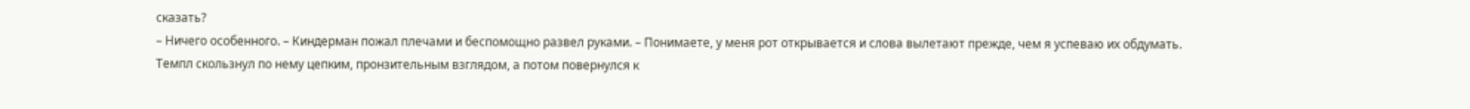сказать?
– Ничего особенного. – Киндерман пожал плечами и беспомощно развел руками. – Понимаете, у меня рот открывается и слова вылетают прежде, чем я успеваю их обдумать.
Темпл скользнул по нему цепким, пронзительным взглядом, а потом повернулся к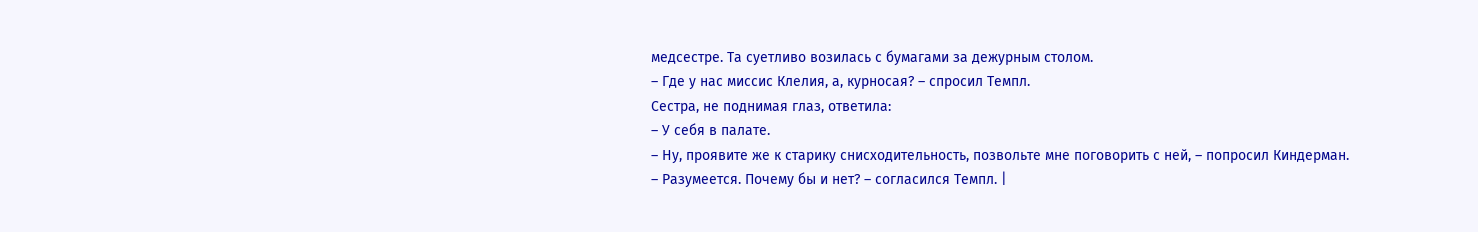медсестре. Та суетливо возилась с бумагами за дежурным столом.
– Где у нас миссис Клелия, а, курносая? – спросил Темпл.
Сестра, не поднимая глаз, ответила:
– У себя в палате.
– Ну, проявите же к старику снисходительность, позвольте мне поговорить с ней, – попросил Киндерман.
– Разумеется. Почему бы и нет? – согласился Темпл. |